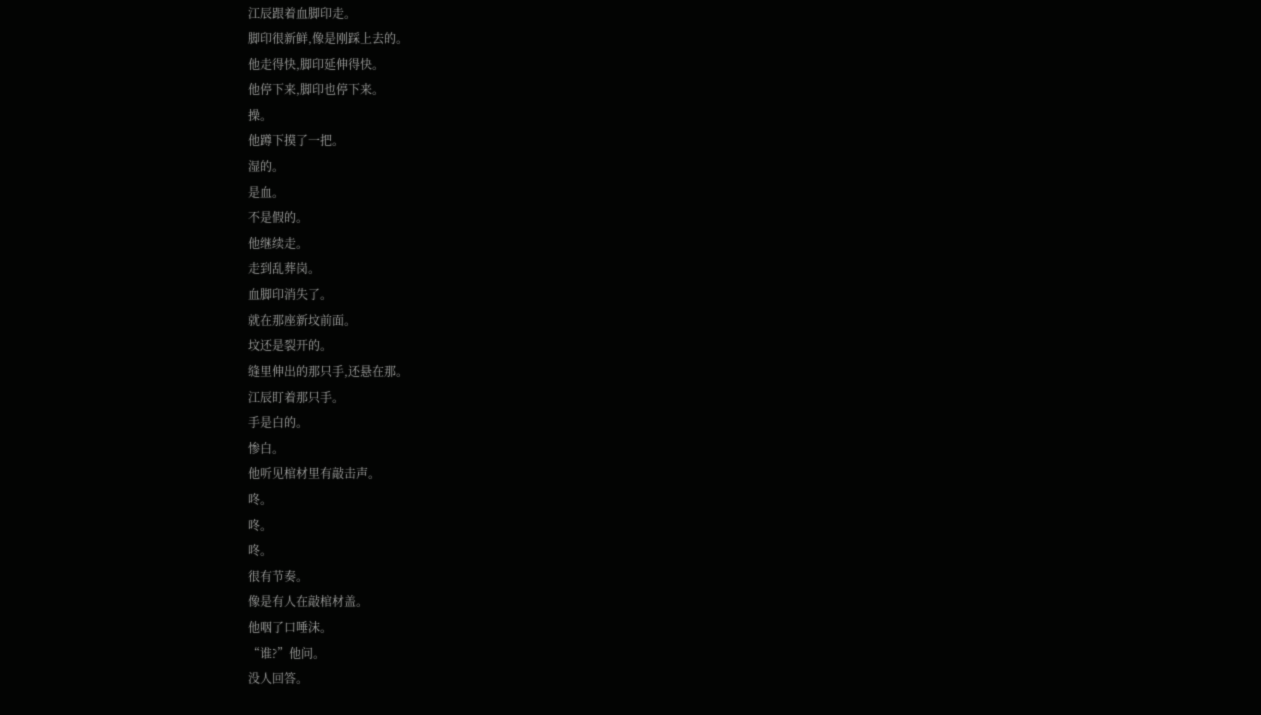江辰跟着血脚印走。
脚印很新鲜,像是刚踩上去的。
他走得快,脚印延伸得快。
他停下来,脚印也停下来。
操。
他蹲下摸了一把。
湿的。
是血。
不是假的。
他继续走。
走到乱葬岗。
血脚印消失了。
就在那座新坟前面。
坟还是裂开的。
缝里伸出的那只手,还悬在那。
江辰盯着那只手。
手是白的。
惨白。
他听见棺材里有敲击声。
咚。
咚。
咚。
很有节奏。
像是有人在敲棺材盖。
他咽了口唾沫。
“谁?”他问。
没人回答。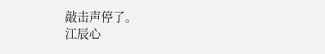敲击声停了。
江辰心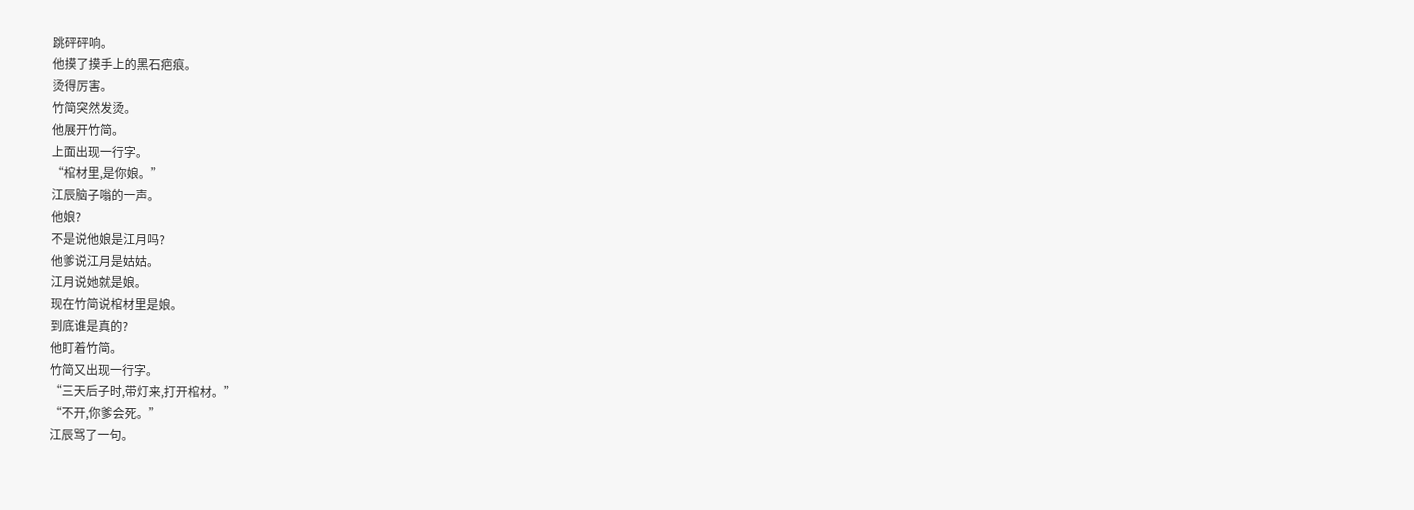跳砰砰响。
他摸了摸手上的黑石疤痕。
烫得厉害。
竹简突然发烫。
他展开竹简。
上面出现一行字。
“棺材里,是你娘。”
江辰脑子嗡的一声。
他娘?
不是说他娘是江月吗?
他爹说江月是姑姑。
江月说她就是娘。
现在竹简说棺材里是娘。
到底谁是真的?
他盯着竹简。
竹简又出现一行字。
“三天后子时,带灯来,打开棺材。”
“不开,你爹会死。”
江辰骂了一句。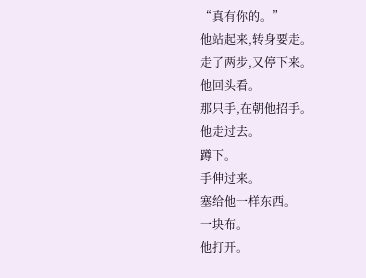“真有你的。”
他站起来,转身要走。
走了两步,又停下来。
他回头看。
那只手,在朝他招手。
他走过去。
蹲下。
手伸过来。
塞给他一样东西。
一块布。
他打开。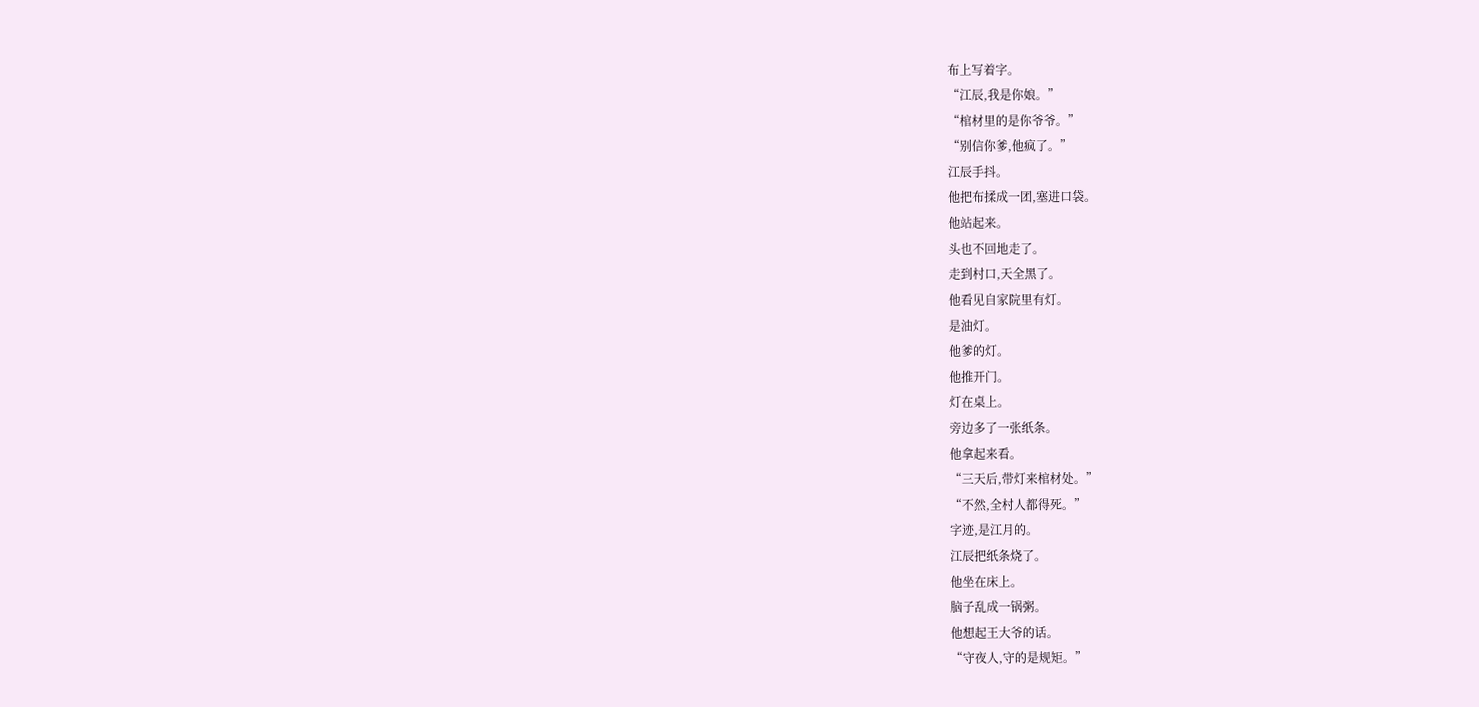布上写着字。
“江辰,我是你娘。”
“棺材里的是你爷爷。”
“别信你爹,他疯了。”
江辰手抖。
他把布揉成一团,塞进口袋。
他站起来。
头也不回地走了。
走到村口,天全黑了。
他看见自家院里有灯。
是油灯。
他爹的灯。
他推开门。
灯在桌上。
旁边多了一张纸条。
他拿起来看。
“三天后,带灯来棺材处。”
“不然,全村人都得死。”
字迹,是江月的。
江辰把纸条烧了。
他坐在床上。
脑子乱成一锅粥。
他想起王大爷的话。
“守夜人,守的是规矩。”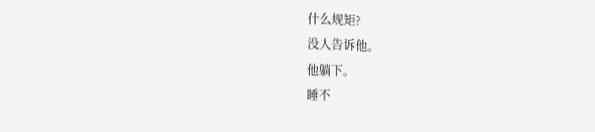什么规矩?
没人告诉他。
他躺下。
睡不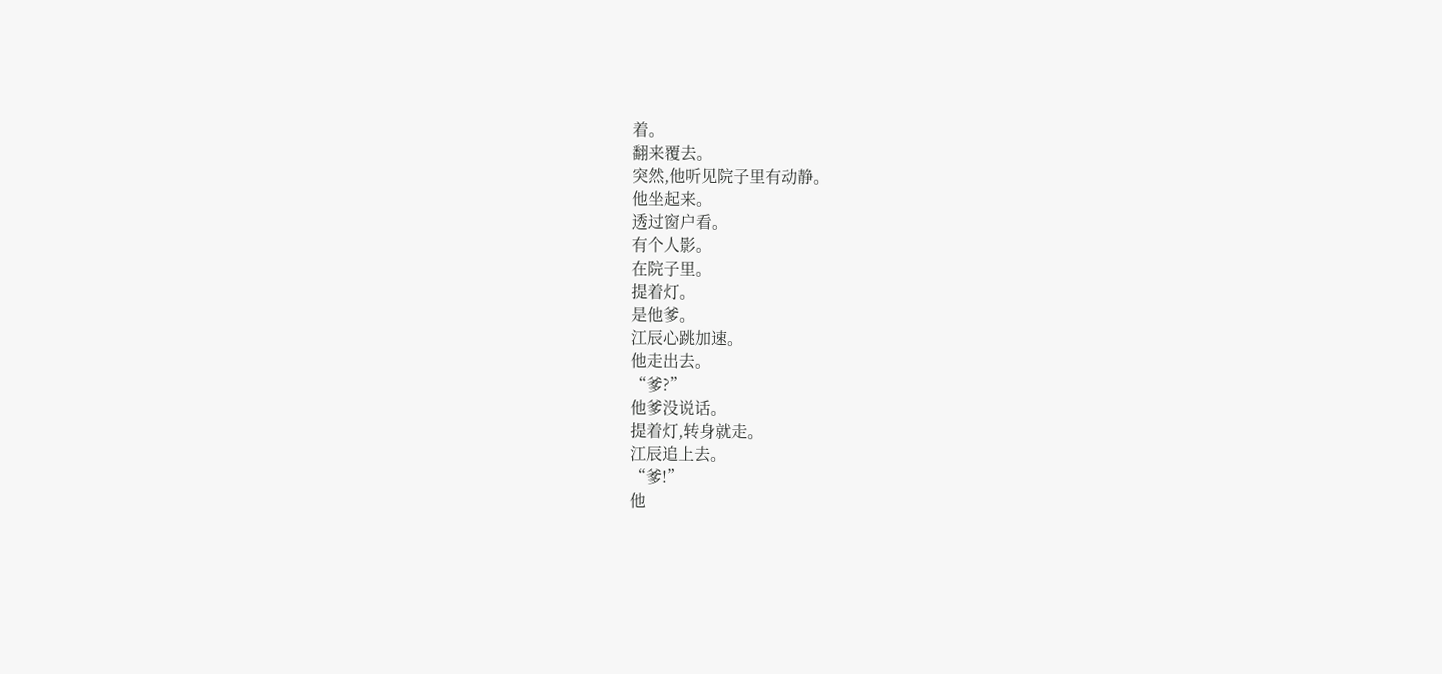着。
翻来覆去。
突然,他听见院子里有动静。
他坐起来。
透过窗户看。
有个人影。
在院子里。
提着灯。
是他爹。
江辰心跳加速。
他走出去。
“爹?”
他爹没说话。
提着灯,转身就走。
江辰追上去。
“爹!”
他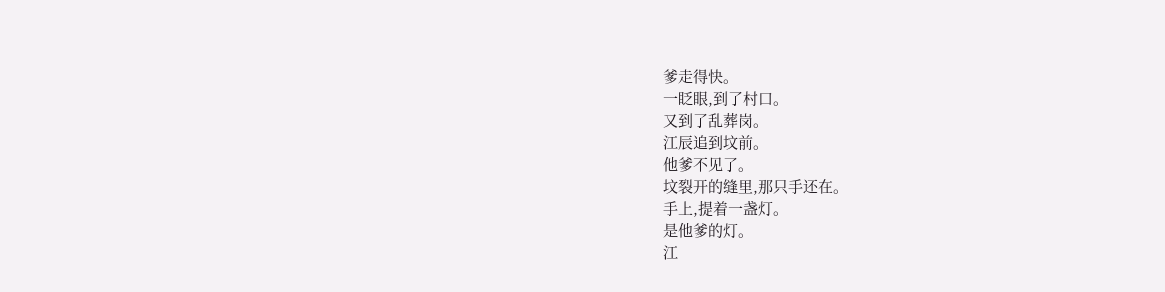爹走得快。
一眨眼,到了村口。
又到了乱葬岗。
江辰追到坟前。
他爹不见了。
坟裂开的缝里,那只手还在。
手上,提着一盏灯。
是他爹的灯。
江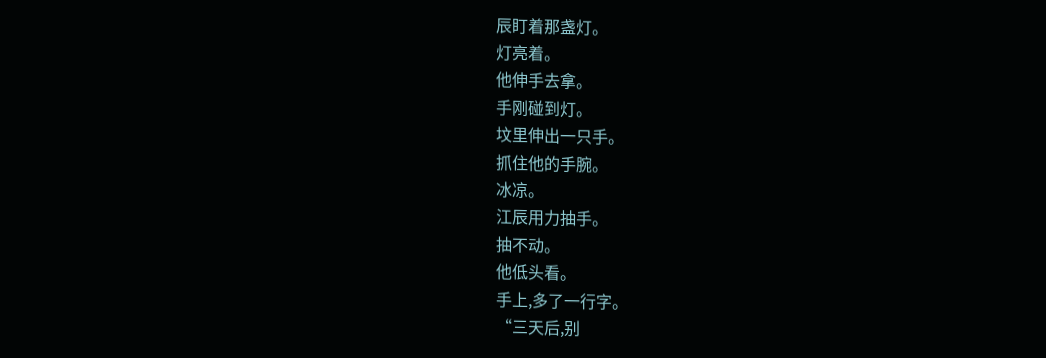辰盯着那盏灯。
灯亮着。
他伸手去拿。
手刚碰到灯。
坟里伸出一只手。
抓住他的手腕。
冰凉。
江辰用力抽手。
抽不动。
他低头看。
手上,多了一行字。
“三天后,别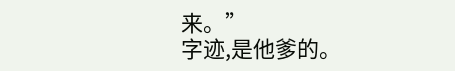来。”
字迹,是他爹的。